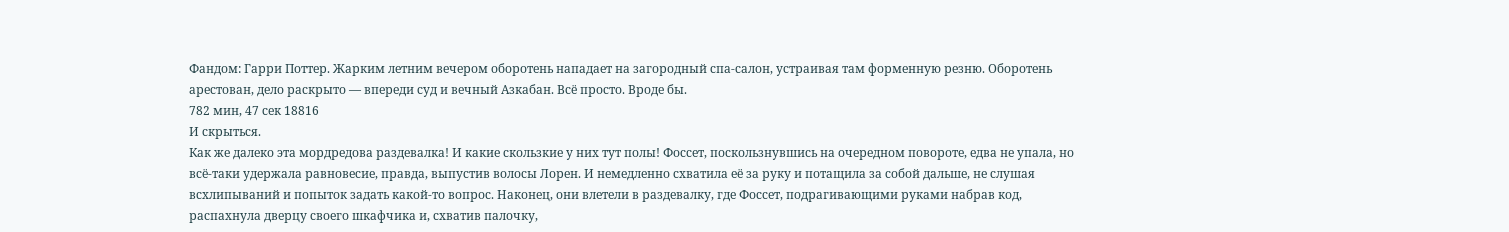Фандом: Гарри Поттер. Жарким летним вечером оборотень нападает на загородный спа-салон, устраивая там форменную резню. Оборотень арестован, дело раскрыто — впереди суд и вечный Азкабан. Всё просто. Вроде бы.
782 мин, 47 сек 18816
И скрыться.
Как же далеко эта мордредова раздевалка! И какие скользкие у них тут полы! Фоссет, поскользнувшись на очередном повороте, едва не упала, но всё-таки удержала равновесие, правда, выпустив волосы Лорен. И немедленно схватила её за руку и потащила за собой дальше, не слушая всхлипываний и попыток задать какой-то вопрос. Наконец, они влетели в раздевалку, где Фоссет, подрагивающими руками набрав код, распахнула дверцу своего шкафчика и, схватив палочку,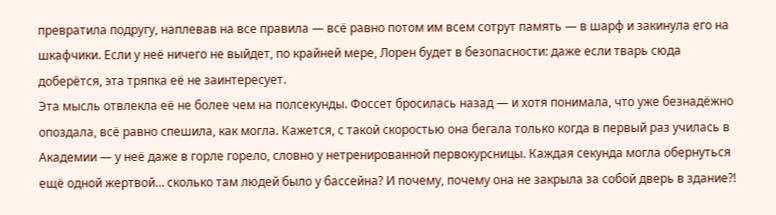превратила подругу, наплевав на все правила — всё равно потом им всем сотрут память — в шарф и закинула его на шкафчики. Если у неё ничего не выйдет, по крайней мере, Лорен будет в безопасности: даже если тварь сюда доберётся, эта тряпка её не заинтересует.
Эта мысль отвлекла её не более чем на полсекунды. Фоссет бросилась назад — и хотя понимала, что уже безнадёжно опоздала, всё равно спешила, как могла. Кажется, с такой скоростью она бегала только когда в первый раз училась в Академии — у неё даже в горле горело, словно у нетренированной первокурсницы. Каждая секунда могла обернуться ещё одной жертвой… сколько там людей было у бассейна? И почему, почему она не закрыла за собой дверь в здание?!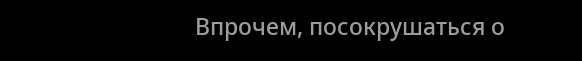Впрочем, посокрушаться о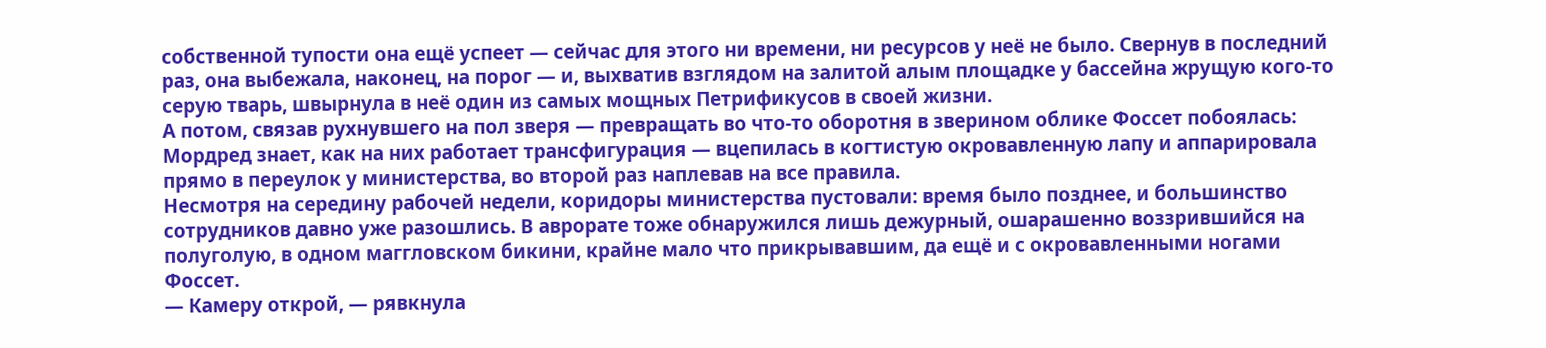собственной тупости она ещё успеет — сейчас для этого ни времени, ни ресурсов у неё не было. Свернув в последний раз, она выбежала, наконец, на порог — и, выхватив взглядом на залитой алым площадке у бассейна жрущую кого-то серую тварь, швырнула в неё один из самых мощных Петрификусов в своей жизни.
А потом, связав рухнувшего на пол зверя — превращать во что-то оборотня в зверином облике Фоссет побоялась: Мордред знает, как на них работает трансфигурация — вцепилась в когтистую окровавленную лапу и аппарировала прямо в переулок у министерства, во второй раз наплевав на все правила.
Несмотря на середину рабочей недели, коридоры министерства пустовали: время было позднее, и большинство сотрудников давно уже разошлись. В аврорате тоже обнаружился лишь дежурный, ошарашенно воззрившийся на полуголую, в одном маггловском бикини, крайне мало что прикрывавшим, да ещё и с окровавленными ногами Фоссет.
— Камеру открой, — рявкнула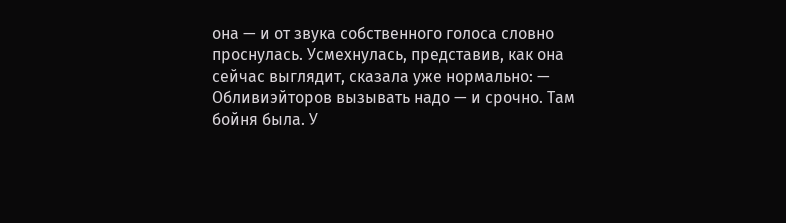она — и от звука собственного голоса словно проснулась. Усмехнулась, представив, как она сейчас выглядит, сказала уже нормально: — Обливиэйторов вызывать надо — и срочно. Там бойня была. У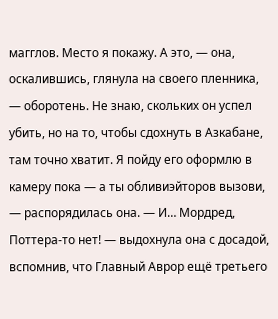магглов. Место я покажу. А это, — она, оскалившись, глянула на своего пленника, — оборотень. Не знаю, скольких он успел убить, но на то, чтобы сдохнуть в Азкабане, там точно хватит. Я пойду его оформлю в камеру пока — а ты обливиэйторов вызови, — распорядилась она. — И… Мордред, Поттера-то нет! — выдохнула она с досадой, вспомнив, что Главный Аврор ещё третьего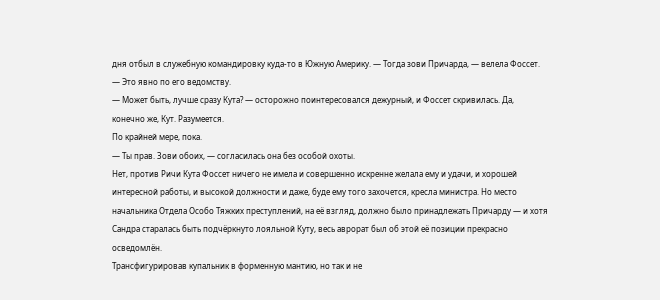дня отбыл в служебную командировку куда-то в Южную Америку. — Тогда зови Причарда, — велела Фоссет. — Это явно по его ведомству.
— Может быть, лучше сразу Кута? — осторожно поинтересовался дежурный, и Фоссет скривилась. Да, конечно же, Кут. Разумеется.
По крайней мере, пока.
— Ты прав. Зови обоих, — согласилась она без особой охоты.
Нет, против Ричи Кута Фоссет ничего не имела и совершенно искренне желала ему и удачи, и хорошей интересной работы, и высокой должности и даже, буде ему того захочется, кресла министра. Но место начальника Отдела Особо Тяжких преступлений, на её взгляд, должно было принадлежать Причарду — и хотя Сандра старалась быть подчёркнуто лояльной Куту, весь аврорат был об этой её позиции прекрасно осведомлён.
Трансфигурировав купальник в форменную мантию, но так и не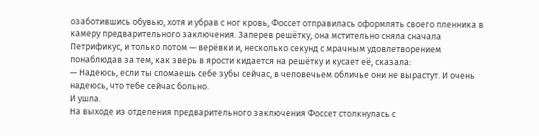озаботившись обувью, хотя и убрав с ног кровь, Фоссет отправилась оформлять своего пленника в камеру предварительного заключения. Заперев решётку, она мстительно сняла сначала Петрификус, и только потом — верёвки и, несколько секунд с мрачным удовлетворением понаблюдав за тем, как зверь в ярости кидается на решётку и кусает её, сказала:
— Надеюсь, если ты сломаешь себе зубы сейчас, в человечьем обличье они не вырастут. И очень надеюсь, что тебе сейчас больно.
И ушла.
На выходе из отделения предварительного заключения Фоссет столкнулась с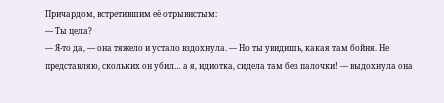Причардом, встретившим её отрывистым:
— Ты цела?
— Я-то да, — она тяжело и устало вздохнула. — Но ты увидишь, какая там бойня. Не представляю, скольких он убил… а я, идиотка, сидела там без палочки! — выдохнула она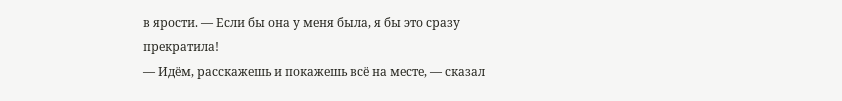в ярости. — Если бы она у меня была, я бы это сразу прекратила!
— Идём, расскажешь и покажешь всё на месте, — сказал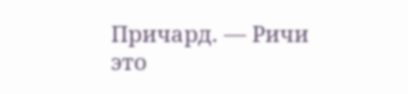Причард. — Ричи это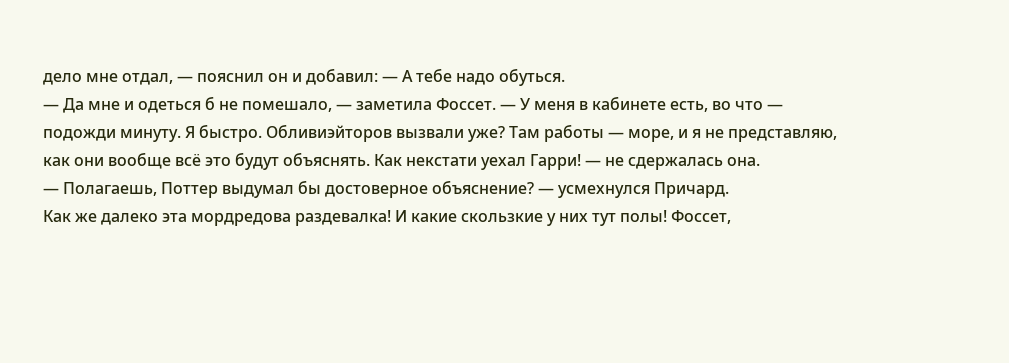дело мне отдал, — пояснил он и добавил: — А тебе надо обуться.
— Да мне и одеться б не помешало, — заметила Фоссет. — У меня в кабинете есть, во что — подожди минуту. Я быстро. Обливиэйторов вызвали уже? Там работы — море, и я не представляю, как они вообще всё это будут объяснять. Как некстати уехал Гарри! — не сдержалась она.
— Полагаешь, Поттер выдумал бы достоверное объяснение? — усмехнулся Причард.
Как же далеко эта мордредова раздевалка! И какие скользкие у них тут полы! Фоссет,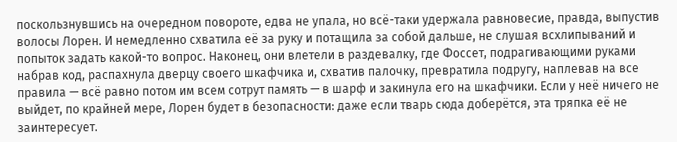поскользнувшись на очередном повороте, едва не упала, но всё-таки удержала равновесие, правда, выпустив волосы Лорен. И немедленно схватила её за руку и потащила за собой дальше, не слушая всхлипываний и попыток задать какой-то вопрос. Наконец, они влетели в раздевалку, где Фоссет, подрагивающими руками набрав код, распахнула дверцу своего шкафчика и, схватив палочку, превратила подругу, наплевав на все правила — всё равно потом им всем сотрут память — в шарф и закинула его на шкафчики. Если у неё ничего не выйдет, по крайней мере, Лорен будет в безопасности: даже если тварь сюда доберётся, эта тряпка её не заинтересует.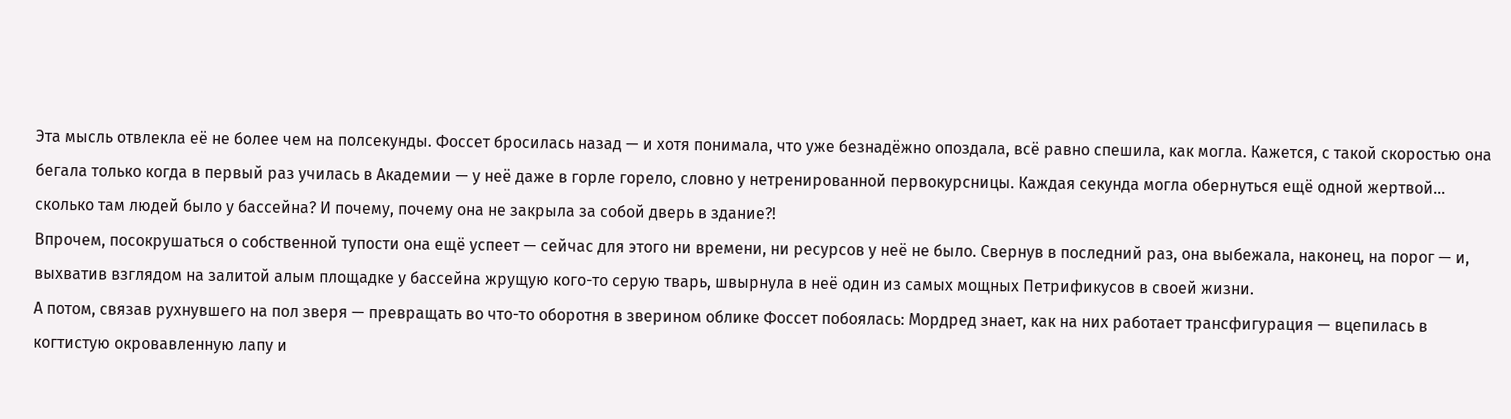Эта мысль отвлекла её не более чем на полсекунды. Фоссет бросилась назад — и хотя понимала, что уже безнадёжно опоздала, всё равно спешила, как могла. Кажется, с такой скоростью она бегала только когда в первый раз училась в Академии — у неё даже в горле горело, словно у нетренированной первокурсницы. Каждая секунда могла обернуться ещё одной жертвой… сколько там людей было у бассейна? И почему, почему она не закрыла за собой дверь в здание?!
Впрочем, посокрушаться о собственной тупости она ещё успеет — сейчас для этого ни времени, ни ресурсов у неё не было. Свернув в последний раз, она выбежала, наконец, на порог — и, выхватив взглядом на залитой алым площадке у бассейна жрущую кого-то серую тварь, швырнула в неё один из самых мощных Петрификусов в своей жизни.
А потом, связав рухнувшего на пол зверя — превращать во что-то оборотня в зверином облике Фоссет побоялась: Мордред знает, как на них работает трансфигурация — вцепилась в когтистую окровавленную лапу и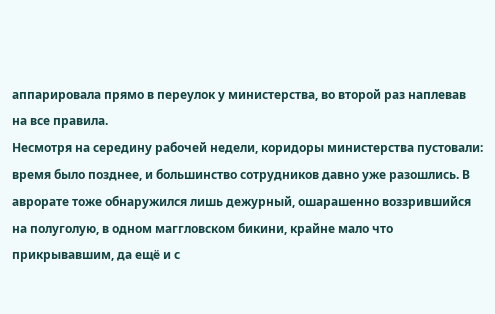аппарировала прямо в переулок у министерства, во второй раз наплевав на все правила.
Несмотря на середину рабочей недели, коридоры министерства пустовали: время было позднее, и большинство сотрудников давно уже разошлись. В аврорате тоже обнаружился лишь дежурный, ошарашенно воззрившийся на полуголую, в одном маггловском бикини, крайне мало что прикрывавшим, да ещё и с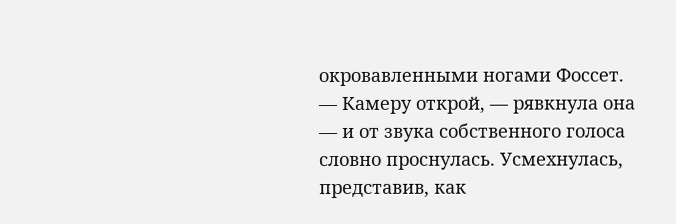окровавленными ногами Фоссет.
— Камеру открой, — рявкнула она — и от звука собственного голоса словно проснулась. Усмехнулась, представив, как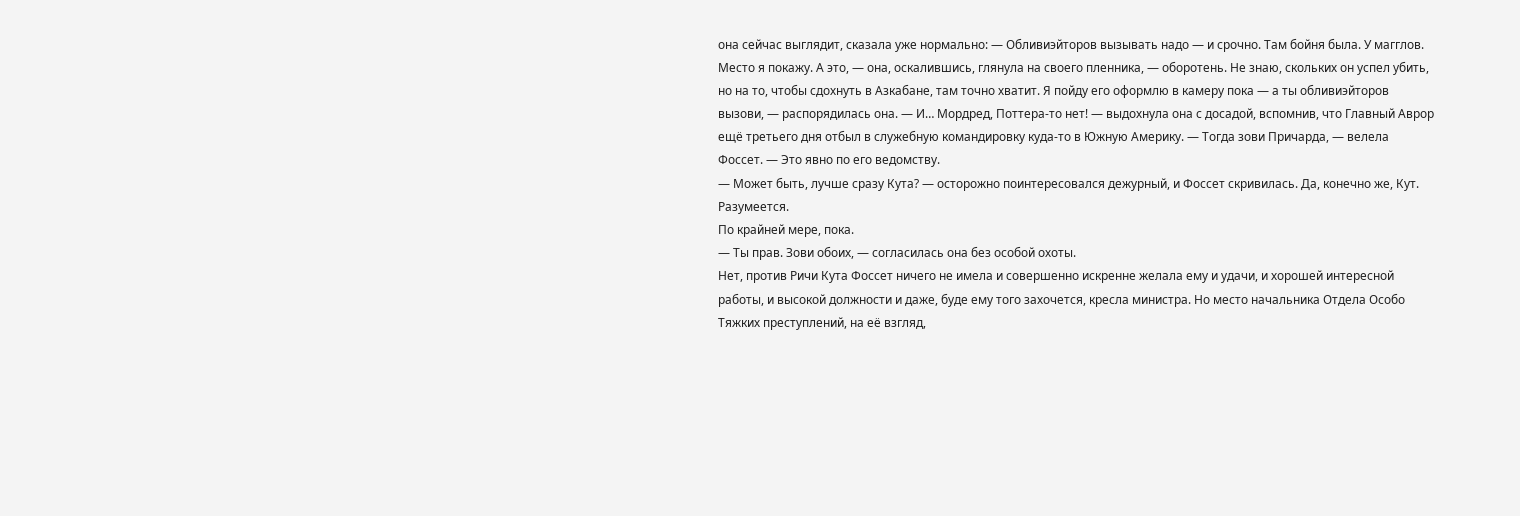она сейчас выглядит, сказала уже нормально: — Обливиэйторов вызывать надо — и срочно. Там бойня была. У магглов. Место я покажу. А это, — она, оскалившись, глянула на своего пленника, — оборотень. Не знаю, скольких он успел убить, но на то, чтобы сдохнуть в Азкабане, там точно хватит. Я пойду его оформлю в камеру пока — а ты обливиэйторов вызови, — распорядилась она. — И… Мордред, Поттера-то нет! — выдохнула она с досадой, вспомнив, что Главный Аврор ещё третьего дня отбыл в служебную командировку куда-то в Южную Америку. — Тогда зови Причарда, — велела Фоссет. — Это явно по его ведомству.
— Может быть, лучше сразу Кута? — осторожно поинтересовался дежурный, и Фоссет скривилась. Да, конечно же, Кут. Разумеется.
По крайней мере, пока.
— Ты прав. Зови обоих, — согласилась она без особой охоты.
Нет, против Ричи Кута Фоссет ничего не имела и совершенно искренне желала ему и удачи, и хорошей интересной работы, и высокой должности и даже, буде ему того захочется, кресла министра. Но место начальника Отдела Особо Тяжких преступлений, на её взгляд,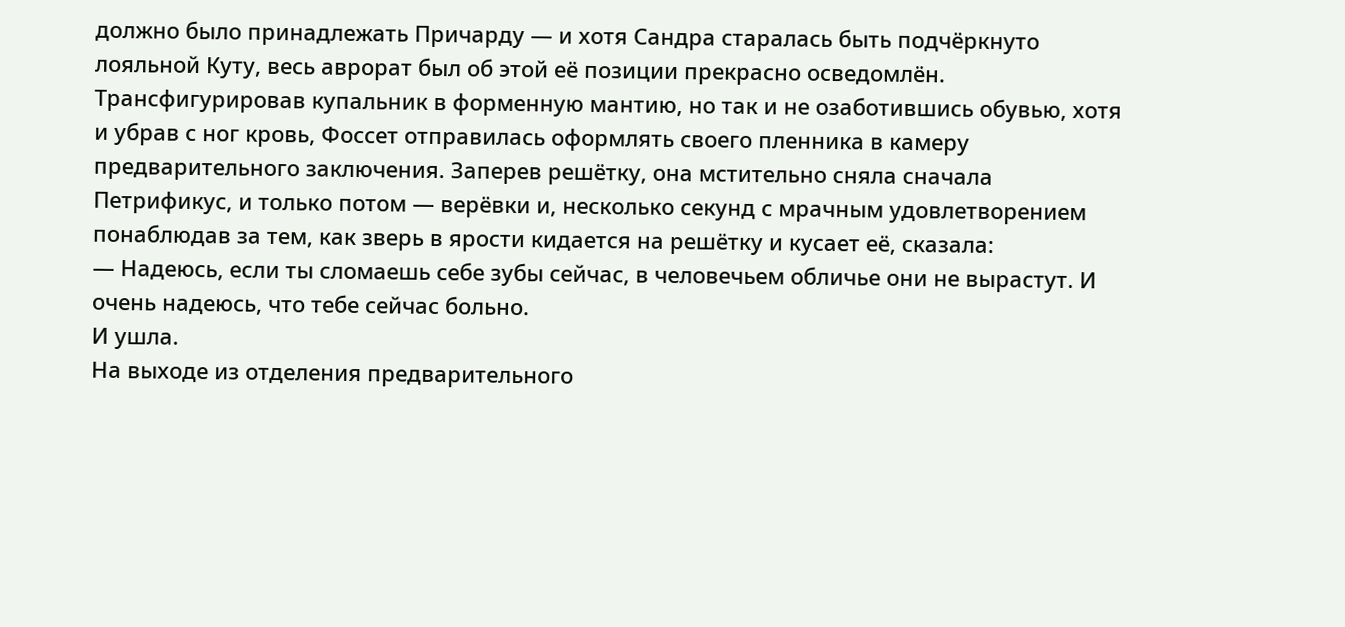должно было принадлежать Причарду — и хотя Сандра старалась быть подчёркнуто лояльной Куту, весь аврорат был об этой её позиции прекрасно осведомлён.
Трансфигурировав купальник в форменную мантию, но так и не озаботившись обувью, хотя и убрав с ног кровь, Фоссет отправилась оформлять своего пленника в камеру предварительного заключения. Заперев решётку, она мстительно сняла сначала Петрификус, и только потом — верёвки и, несколько секунд с мрачным удовлетворением понаблюдав за тем, как зверь в ярости кидается на решётку и кусает её, сказала:
— Надеюсь, если ты сломаешь себе зубы сейчас, в человечьем обличье они не вырастут. И очень надеюсь, что тебе сейчас больно.
И ушла.
На выходе из отделения предварительного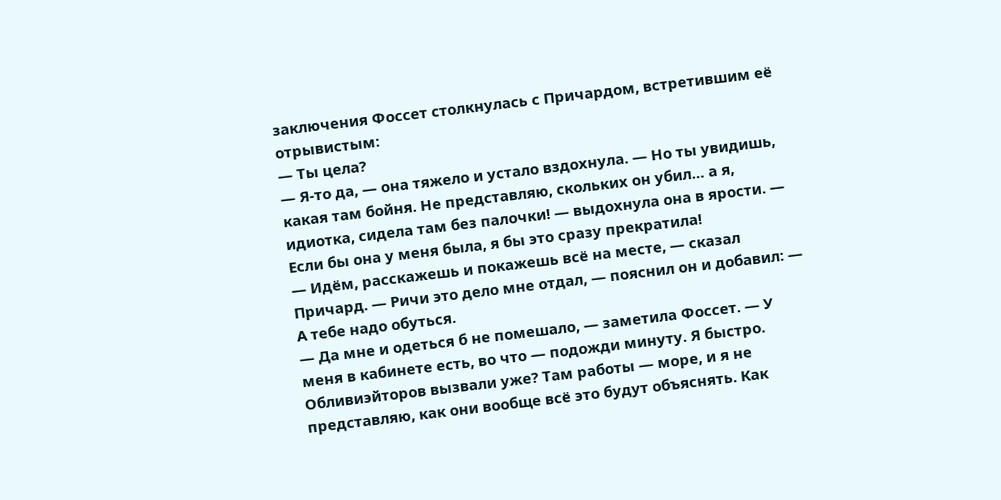заключения Фоссет столкнулась с Причардом, встретившим её отрывистым:
— Ты цела?
— Я-то да, — она тяжело и устало вздохнула. — Но ты увидишь, какая там бойня. Не представляю, скольких он убил… а я, идиотка, сидела там без палочки! — выдохнула она в ярости. — Если бы она у меня была, я бы это сразу прекратила!
— Идём, расскажешь и покажешь всё на месте, — сказал Причард. — Ричи это дело мне отдал, — пояснил он и добавил: — А тебе надо обуться.
— Да мне и одеться б не помешало, — заметила Фоссет. — У меня в кабинете есть, во что — подожди минуту. Я быстро. Обливиэйторов вызвали уже? Там работы — море, и я не представляю, как они вообще всё это будут объяснять. Как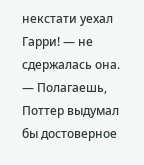некстати уехал Гарри! — не сдержалась она.
— Полагаешь, Поттер выдумал бы достоверное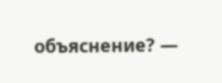объяснение? —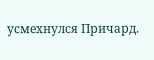усмехнулся Причард.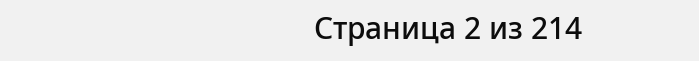Страница 2 из 214